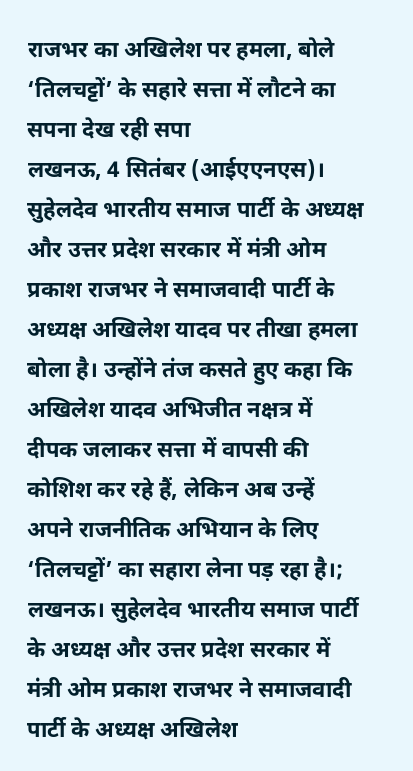राजभर का अखिलेश पर हमला, बोले ‘तिलचट्टों’ के सहारे सत्ता में लौटने का सपना देख रही सपा
लखनऊ, 4 सितंबर (आईएएनएस)। सुहेलदेव भारतीय समाज पार्टी के अध्यक्ष और उत्तर प्रदेश सरकार में मंत्री ओम प्रकाश राजभर ने समाजवादी पार्टी के अध्यक्ष अखिलेश यादव पर तीखा हमला बोला है। उन्होंने तंज कसते हुए कहा कि अखिलेश यादव अभिजीत नक्षत्र में दीपक जलाकर सत्ता में वापसी की कोशिश कर रहे हैं, लेकिन अब उन्हें अपने राजनीतिक अभियान के लिए ‘तिलचट्टों’ का सहारा लेना पड़ रहा है।;
लखनऊ। सुहेलदेव भारतीय समाज पार्टी के अध्यक्ष और उत्तर प्रदेश सरकार में मंत्री ओम प्रकाश राजभर ने समाजवादी पार्टी के अध्यक्ष अखिलेश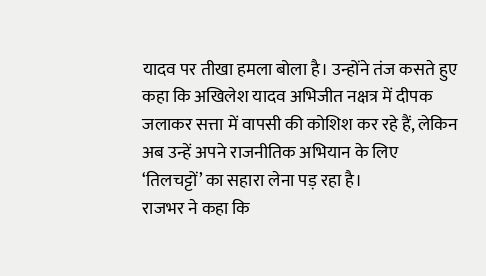यादव पर तीखा हमला बोला है। उन्होंने तंज कसते हुए कहा कि अखिलेश यादव अभिजीत नक्षत्र में दीपक जलाकर सत्ता में वापसी की कोशिश कर रहे हैं, लेकिन अब उन्हें अपने राजनीतिक अभियान के लिए ‘तिलचट्टों’ का सहारा लेना पड़ रहा है।
राजभर ने कहा कि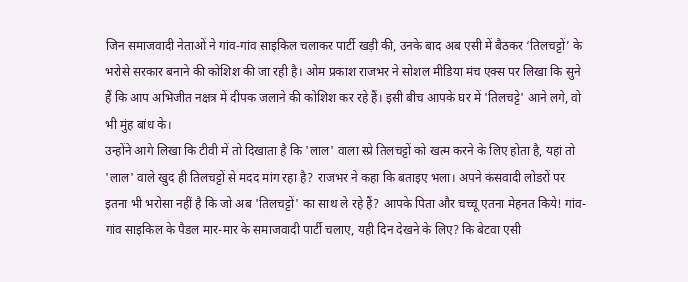जिन समाजवादी नेताओं ने गांव-गांव साइकिल चलाकर पार्टी खड़ी की, उनके बाद अब एसी में बैठकर ‘तिलचट्टों’ के भरोसे सरकार बनाने की कोशिश की जा रही है। ओम प्रकाश राजभर ने सोशल मीडिया मंच एक्स पर लिखा कि सुने हैं कि आप अभिजीत नक्षत्र में दीपक जलाने की कोशिश कर रहे हैं। इसी बीच आपके घर में 'तिलचट्टे' आने लगे, वो भी मुंह बांध के।
उन्होंने आगे लिखा कि टीवी में तो दिखाता है कि 'लाल' वाला स्प्रे तिलचट्टों को खत्म करने के लिए होता है, यहां तो 'लाल' वाले खुद ही तिलचट्टों से मदद मांग रहा है? राजभर ने कहा कि बताइए भला। अपने कंसवादी लोडरों पर इतना भी भरोसा नहीं है कि जो अब 'तिलचट्टों' का साथ ले रहे हैं? आपके पिता और चच्चू एतना मेहनत किये! गांव-गांव साइकिल के पैडल मार-मार के समाजवादी पार्टी चलाए, यही दिन देखने के लिए? कि बेटवा एसी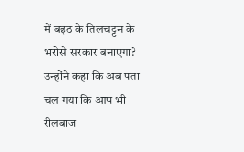में बइठ के तिलचट्टन के भरोसे सरकार बनाएगा?
उन्होंने कहा कि अब पता चल गया कि आप भी रीलबाज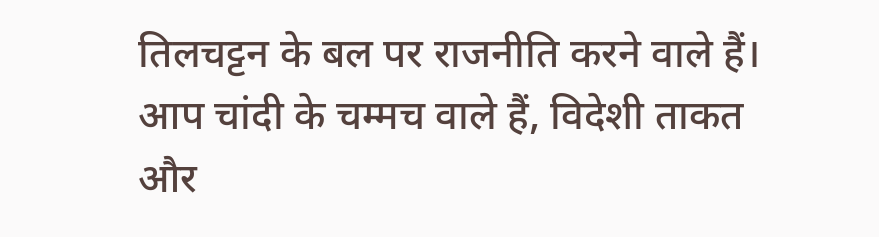तिलचट्टन के बल पर राजनीति करने वाले हैं। आप चांदी के चम्मच वाले हैं, विदेशी ताकत और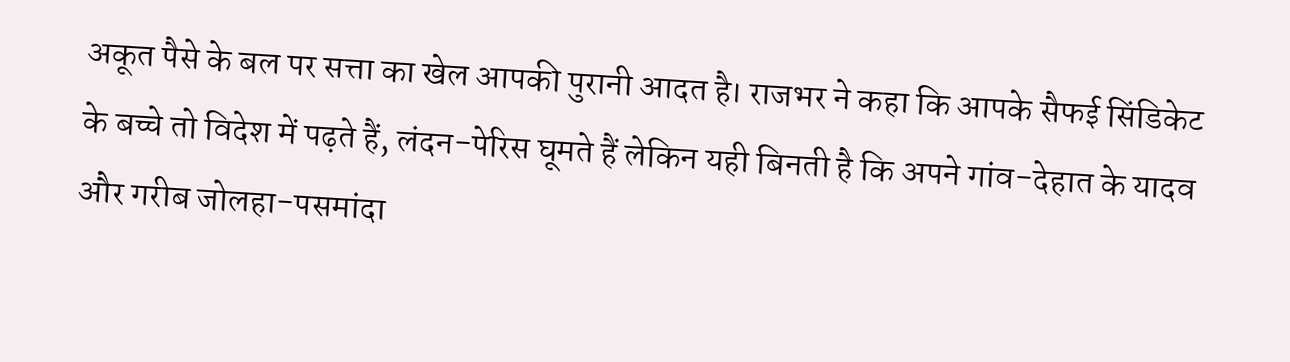अकूत पैसे के बल पर सत्ता का खेल आपकी पुरानी आदत है। राजभर ने कहा कि आपके सैफई सिंडिकेट के बच्चे तो विदेश में पढ़ते हैं, लंदन-पेरिस घूमते हैं लेकिन यही बिनती है कि अपने गांव-देहात के यादव और गरीब जोलहा-पसमांदा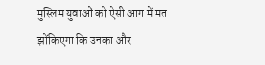मुस्लिम युवाओं को ऐसी आग में मत झोंकिएगा कि उनका और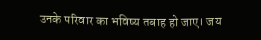उनके परिवार का भविष्य तबाह हो जाए। जय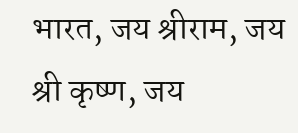भारत, जय श्रीराम, जय श्री कृष्ण, जय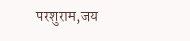परशुराम,जय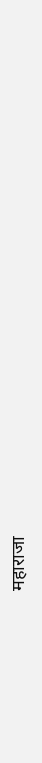महाराजा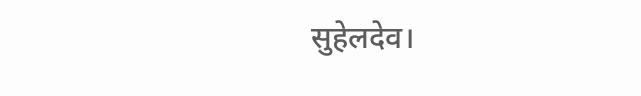सुहेलदेव।